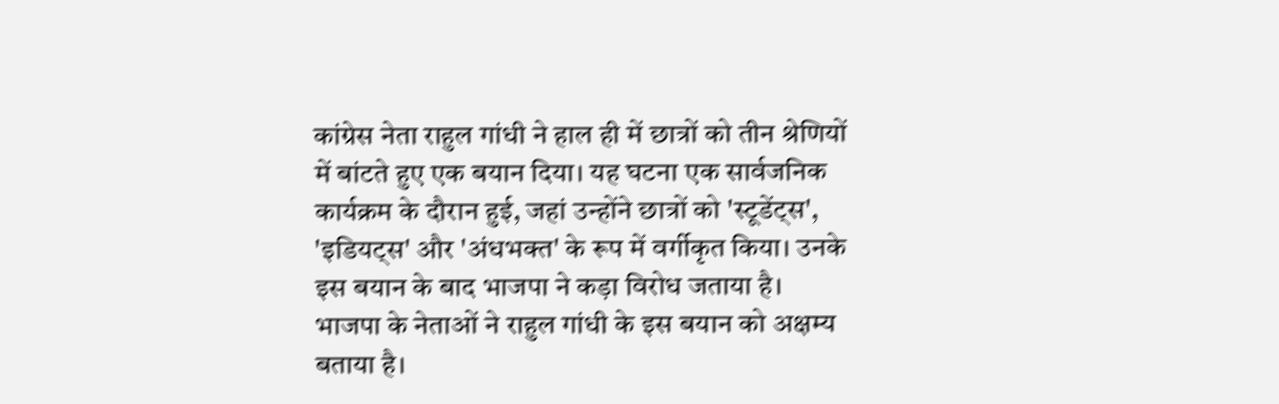कांग्रेस नेता राहुल गांधी ने हाल ही में छात्रों को तीन श्रेणियों में बांटते हुए एक बयान दिया। यह घटना एक सार्वजनिक कार्यक्रम के दौरान हुई, जहां उन्होंने छात्रों को 'स्टूडेंट्स', 'इडियट्स' और 'अंधभक्त' के रूप में वर्गीकृत किया। उनके इस बयान के बाद भाजपा ने कड़ा विरोध जताया है।
भाजपा के नेताओं ने राहुल गांधी के इस बयान को अक्षम्य बताया है।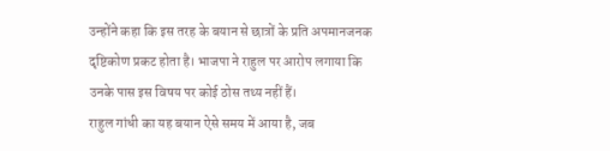उन्होंने कहा कि इस तरह के बयान से छात्रों के प्रति अपमानजनक दृष्टिकोण प्रकट होता है। भाजपा ने राहुल पर आरोप लगाया कि उनके पास इस विषय पर कोई ठोस तथ्य नहीं हैं।
राहुल गांधी का यह बयान ऐसे समय में आया है, जब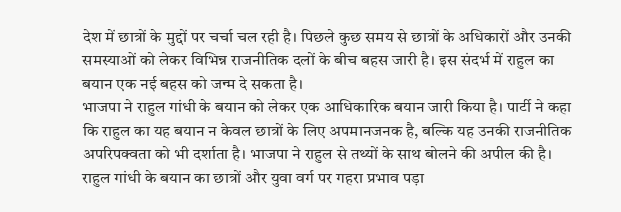देश में छात्रों के मुद्दों पर चर्चा चल रही है। पिछले कुछ समय से छात्रों के अधिकारों और उनकी समस्याओं को लेकर विभिन्न राजनीतिक दलों के बीच बहस जारी है। इस संदर्भ में राहुल का बयान एक नई बहस को जन्म दे सकता है।
भाजपा ने राहुल गांधी के बयान को लेकर एक आधिकारिक बयान जारी किया है। पार्टी ने कहा कि राहुल का यह बयान न केवल छात्रों के लिए अपमानजनक है, बल्कि यह उनकी राजनीतिक अपरिपक्वता को भी दर्शाता है। भाजपा ने राहुल से तथ्यों के साथ बोलने की अपील की है।
राहुल गांधी के बयान का छात्रों और युवा वर्ग पर गहरा प्रभाव पड़ा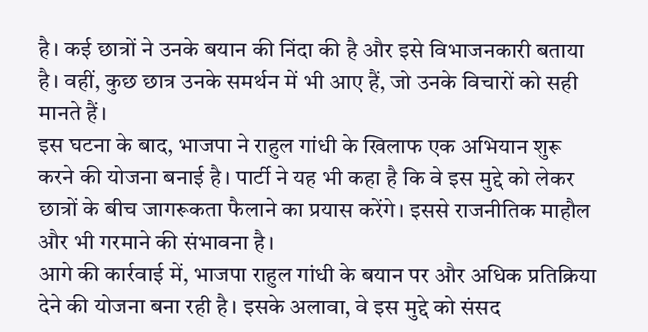है। कई छात्रों ने उनके बयान की निंदा की है और इसे विभाजनकारी बताया है। वहीं, कुछ छात्र उनके समर्थन में भी आए हैं, जो उनके विचारों को सही मानते हैं।
इस घटना के बाद, भाजपा ने राहुल गांधी के खिलाफ एक अभियान शुरू करने की योजना बनाई है। पार्टी ने यह भी कहा है कि वे इस मुद्दे को लेकर छात्रों के बीच जागरूकता फैलाने का प्रयास करेंगे। इससे राजनीतिक माहौल और भी गरमाने की संभावना है।
आगे की कार्रवाई में, भाजपा राहुल गांधी के बयान पर और अधिक प्रतिक्रिया देने की योजना बना रही है। इसके अलावा, वे इस मुद्दे को संसद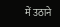में उठाने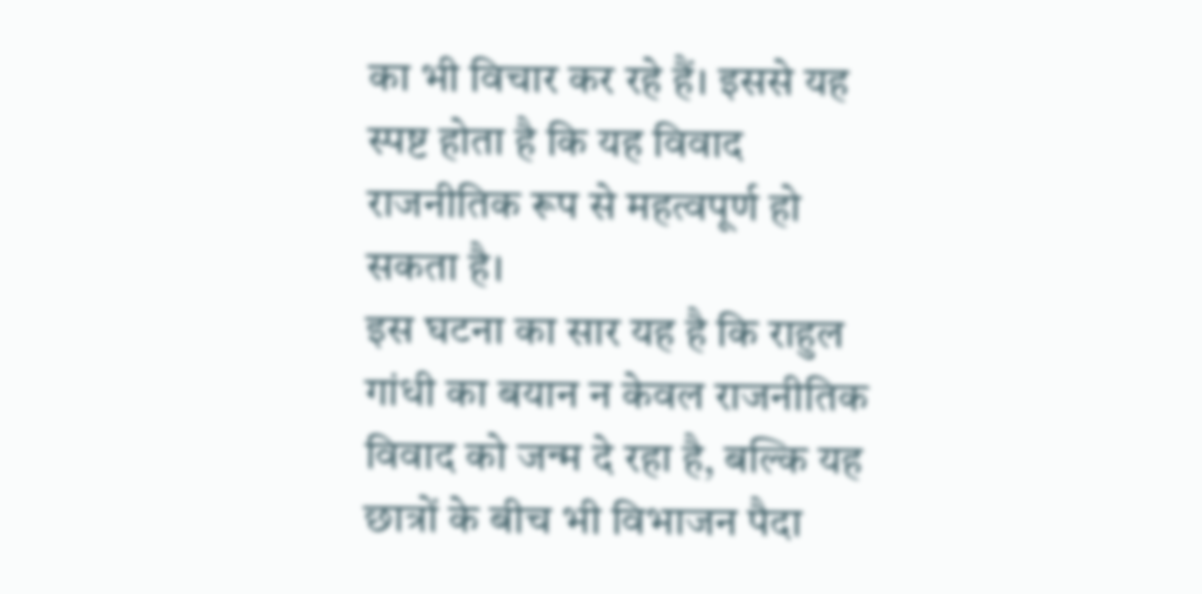का भी विचार कर रहे हैं। इससे यह स्पष्ट होता है कि यह विवाद राजनीतिक रूप से महत्वपूर्ण हो सकता है।
इस घटना का सार यह है कि राहुल गांधी का बयान न केवल राजनीतिक विवाद को जन्म दे रहा है, बल्कि यह छात्रों के बीच भी विभाजन पैदा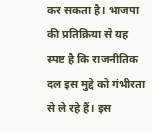कर सकता है। भाजपा की प्रतिक्रिया से यह स्पष्ट है कि राजनीतिक दल इस मुद्दे को गंभीरता से ले रहे हैं। इस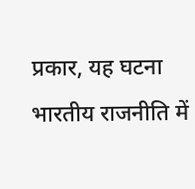प्रकार, यह घटना भारतीय राजनीति में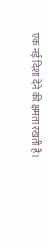एक नई दिशा देने की क्षमता रखती है।